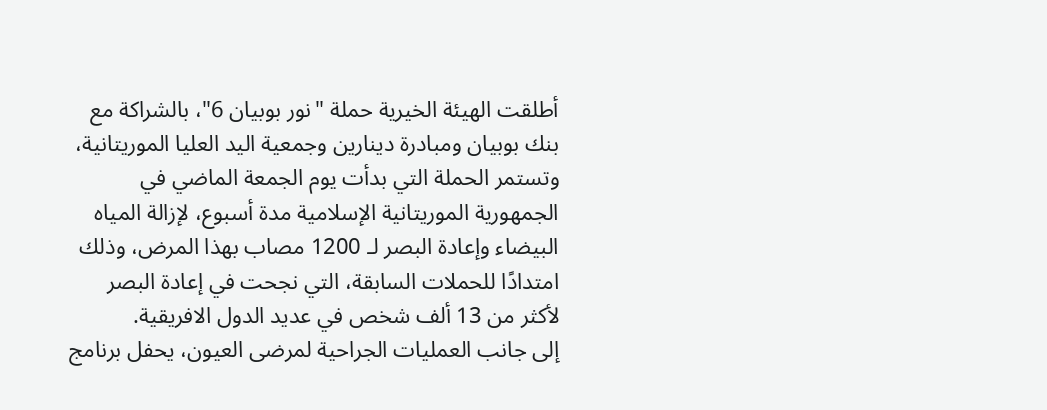أطلقت الهيئة الخيرية حملة "نور بوبيان 6"، بالشراكة مع بنك بوبيان ومبادرة دينارين وجمعية اليد العليا الموريتانية، وتستمر الحملة التي بدأت يوم الجمعة الماضي في الجمهورية الموريتانية الإسلامية مدة أسبوع، لإزالة المياه البيضاء وإعادة البصر لـ 1200 مصاب بهذا المرض، وذلك امتدادًا للحملات السابقة، التي نجحت في إعادة البصر لأكثر من 13 ألف شخص في عديد الدول الافريقية.
إلى جانب العمليات الجراحية لمرضى العيون، يحفل برنامج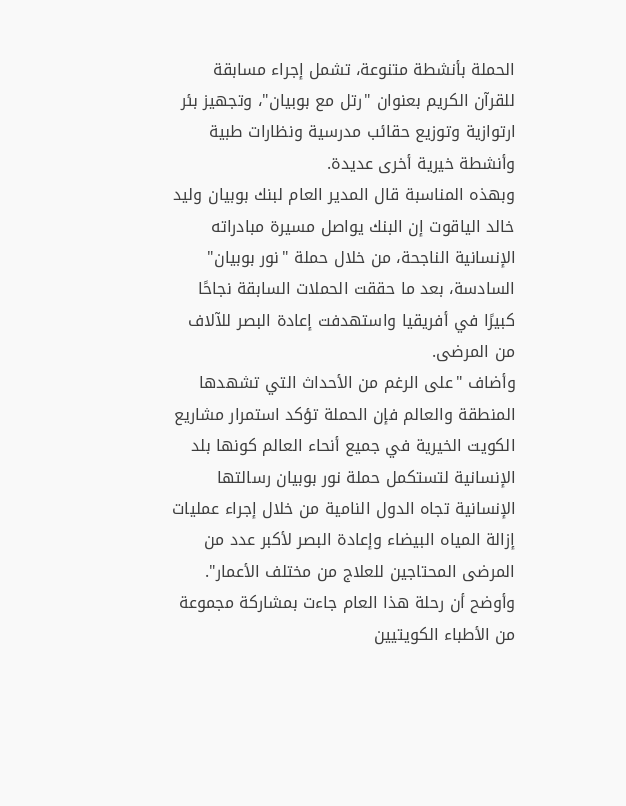الحملة بأنشطة متنوعة، تشمل إجراء مسابقة للقرآن الكريم بعنوان "رتل مع بوبيان"، وتجهيز بئر ارتوازية وتوزيع حقائب مدرسية ونظارات طبية وأنشطة خيرية أخرى عديدة.
وبهذه المناسبة قال المدير العام لبنك بوبيان وليد خالد الياقوت إن البنك يواصل مسيرة مبادراته الإنسانية الناجحة، من خلال حملة "نور بوبيان" السادسة، بعد ما حققت الحملات السابقة نجاحًا كبيرًا في أفريقيا واستهدفت إعادة البصر للآلاف من المرضى.
وأضاف "على الرغم من الأحداث التي تشهدها المنطقة والعالم فإن الحملة تؤكد استمرار مشاريع الكويت الخيرية في جميع أنحاء العالم كونها بلد الإنسانية لتستكمل حملة نور بوبيان رسالتها الإنسانية تجاه الدول النامية من خلال إجراء عمليات إزالة المياه البيضاء وإعادة البصر لأكبر عدد من المرضى المحتاجين للعلاج من مختلف الأعمار".
وأوضح أن رحلة هذا العام جاءت بمشاركة مجموعة من الأطباء الكويتيين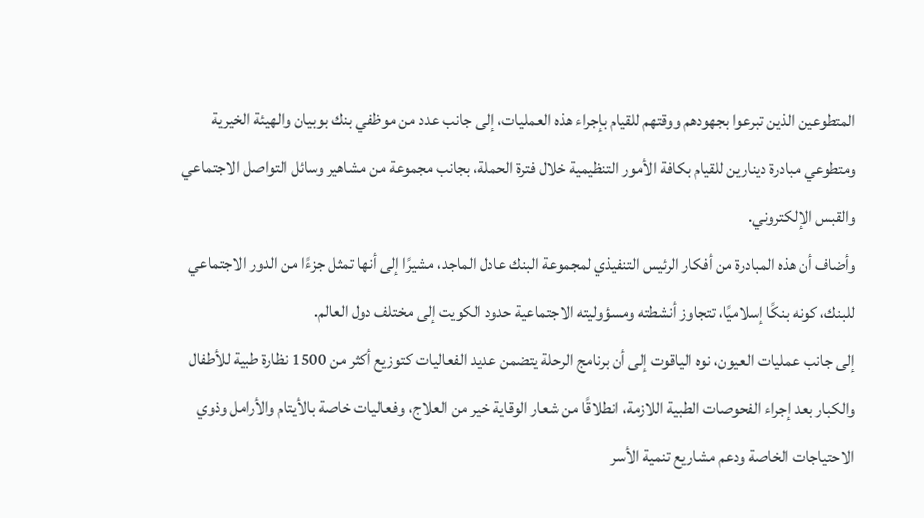المتطوعين الذين تبرعوا بجهودهم ووقتهم للقيام بإجراء هذه العمليات، إلى جانب عدد من موظفي بنك بوبيان والهيئة الخيرية ومتطوعي مبادرة دينارين للقيام بكافة الأمور التنظيمية خلال فترة الحملة، بجانب مجموعة من مشاهير وسائل التواصل الاجتماعي والقبس الإلكتروني.
وأضاف أن هذه المبادرة من أفكار الرئيس التنفيذي لمجموعة البنك عادل الماجد، مشيرًا إلى أنها تمثل جزءًا من الدور الاجتماعي للبنك، كونه بنكًا إسلاميًا، تتجاوز أنشطته ومسؤوليته الاجتماعية حدود الكويت إلى مختلف دول العالم.
إلى جانب عمليات العيون، نوه الياقوت إلى أن برنامج الرحلة يتضمن عديد الفعاليات كتوزيع أكثر من 1500 نظارة طبية للأطفال والكبار بعد إجراء الفحوصات الطبية اللازمة، انطلاقًا من شعار الوقاية خير من العلاج، وفعاليات خاصة بالأيتام والأرامل وذوي الاحتياجات الخاصة ودعم مشاريع تنمية الأسر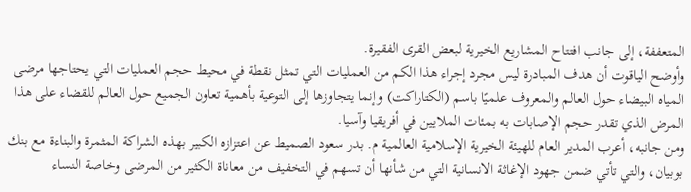المتعففة، إلى جانب افتتاح المشاريع الخيرية لبعض القرى الفقيرة.
وأوضح الياقوت أن هدف المبادرة ليس مجرد إجراء هذا الكم من العمليات التي تمثل نقطة في محيط حجم العمليات التي يحتاجها مرضى المياه البيضاء حول العالم والمعروف علميًا باسم (الكتاراكت) وإنما يتجاوزها إلى التوعية بأهمية تعاون الجميع حول العالم للقضاء على هذا المرض الذي تقدر حجم الإصابات به بمئات الملايين في أفريقيا وآسيا.
ومن جانبه، أعرب المدير العام للهيئة الخيرية الإسلامية العالمية م. بدر سعود الصميط عن اعتزازه الكبير بهذه الشراكة المثمرة والبناءة مع بنك بوبيان، والتي تأتي ضمن جهود الإغاثة الانسانية التي من شأنها أن تسهم في التخفيف من معاناة الكثير من المرضى وخاصة النساء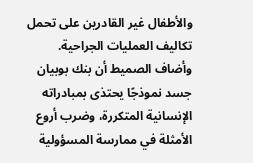والأطفال غير القادرين على تحمل تكاليف العمليات الجراحية.
وأضاف الصميط أن بنك بوبيان جسد نموذجًا يحتذى بمبادراته الإنسانية المتكررة، وضرب أروع الأمثلة في ممارسة المسؤولية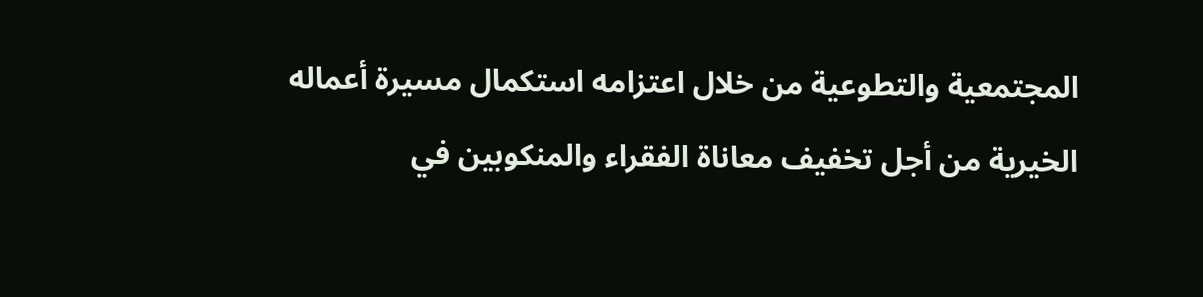المجتمعية والتطوعية من خلال اعتزامه استكمال مسيرة أعماله الخيرية من أجل تخفيف معاناة الفقراء والمنكوبين في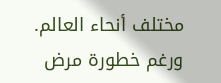مختلف أنحاء العالم.
ورغم خطورة مرض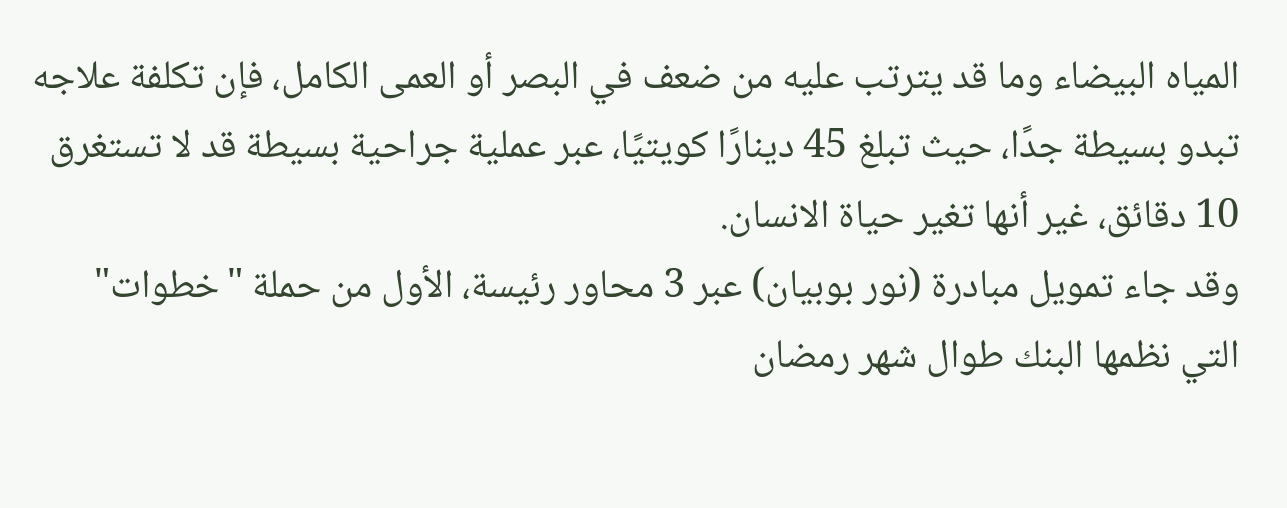المياه البيضاء وما قد يترتب عليه من ضعف في البصر أو العمى الكامل، فإن تكلفة علاجه تبدو بسيطة جدًا، حيث تبلغ 45 دينارًا كويتيًا، عبر عملية جراحية بسيطة قد لا تستغرق 10 دقائق، غير أنها تغير حياة الانسان.
وقد جاء تمويل مبادرة (نور بوبيان) عبر 3 محاور رئيسة، الأول من حملة "خطوات" التي نظمها البنك طوال شهر رمضان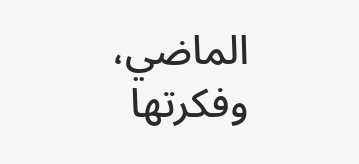الماضي، وفكرتها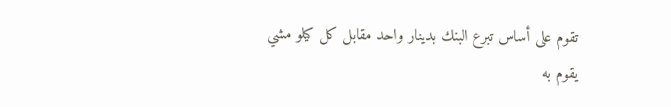تقوم على أساس تبرع البنك بدينار واحد مقابل كل كيلو مشي يقوم به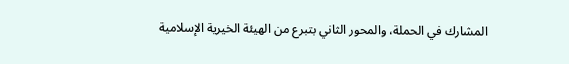المشارك في الحملة، والمحور الثاني بتبرع من الهيئة الخيرية الإسلامية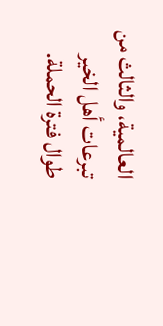العالمية، والثالث من تبرعات أهل الخير طوال فترة الحملة.